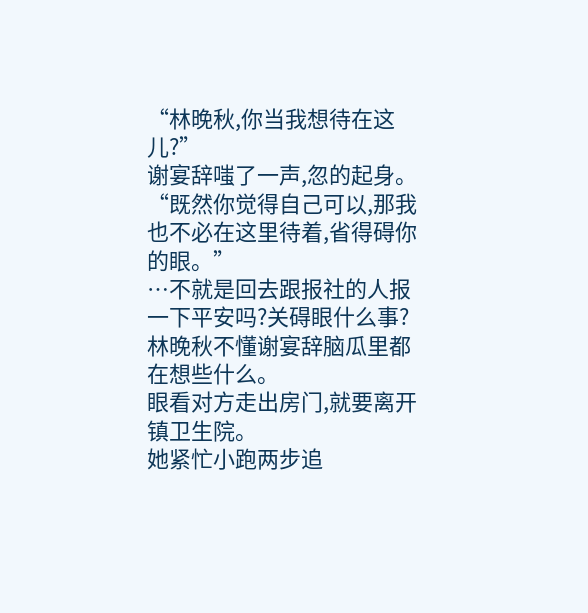“林晚秋,你当我想待在这儿?”
谢宴辞嗤了一声,忽的起身。
“既然你觉得自己可以,那我也不必在这里待着,省得碍你的眼。”
…不就是回去跟报社的人报一下平安吗?关碍眼什么事?
林晚秋不懂谢宴辞脑瓜里都在想些什么。
眼看对方走出房门,就要离开镇卫生院。
她紧忙小跑两步追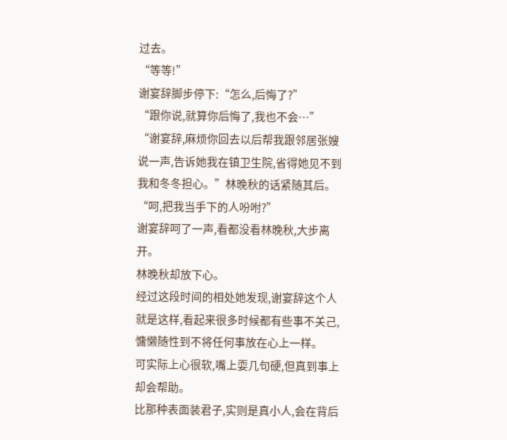过去。
“等等!”
谢宴辞脚步停下:“怎么,后悔了?”
“跟你说,就算你后悔了,我也不会…”
“谢宴辞,麻烦你回去以后帮我跟邻居张嫂说一声,告诉她我在镇卫生院,省得她见不到我和冬冬担心。”林晚秋的话紧随其后。
“呵,把我当手下的人吩咐?”
谢宴辞呵了一声,看都没看林晚秋,大步离开。
林晚秋却放下心。
经过这段时间的相处她发现,谢宴辞这个人就是这样,看起来很多时候都有些事不关己,慵懒随性到不将任何事放在心上一样。
可实际上心很软,嘴上耍几句硬,但真到事上却会帮助。
比那种表面装君子,实则是真小人,会在背后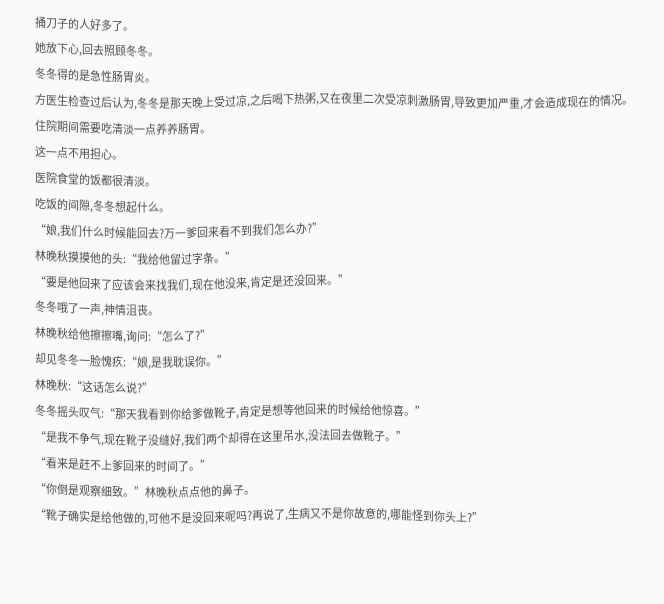捅刀子的人好多了。
她放下心,回去照顾冬冬。
冬冬得的是急性肠胃炎。
方医生检查过后认为,冬冬是那天晚上受过凉,之后喝下热粥,又在夜里二次受凉刺激肠胃,导致更加严重,才会造成现在的情况。
住院期间需要吃清淡一点养养肠胃。
这一点不用担心。
医院食堂的饭都很清淡。
吃饭的间隙,冬冬想起什么。
“娘,我们什么时候能回去?万一爹回来看不到我们怎么办?”
林晚秋摸摸他的头:“我给他留过字条。”
“要是他回来了应该会来找我们,现在他没来,肯定是还没回来。”
冬冬哦了一声,神情沮丧。
林晚秋给他擦擦嘴,询问:“怎么了?”
却见冬冬一脸愧疚:“娘,是我耽误你。”
林晚秋:“这话怎么说?”
冬冬摇头叹气:“那天我看到你给爹做靴子,肯定是想等他回来的时候给他惊喜。”
“是我不争气,现在靴子没缝好,我们两个却得在这里吊水,没法回去做靴子。”
“看来是赶不上爹回来的时间了。”
“你倒是观察细致。”林晚秋点点他的鼻子。
“靴子确实是给他做的,可他不是没回来呢吗?再说了,生病又不是你故意的,哪能怪到你头上?”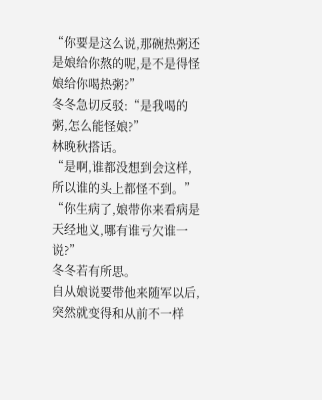“你要是这么说,那碗热粥还是娘给你熬的呢,是不是得怪娘给你喝热粥?”
冬冬急切反驳:“是我喝的粥,怎么能怪娘?”
林晚秋搭话。
“是啊,谁都没想到会这样,所以谁的头上都怪不到。”
“你生病了,娘带你来看病是天经地义,哪有谁亏欠谁一说?”
冬冬若有所思。
自从娘说要带他来随军以后,突然就变得和从前不一样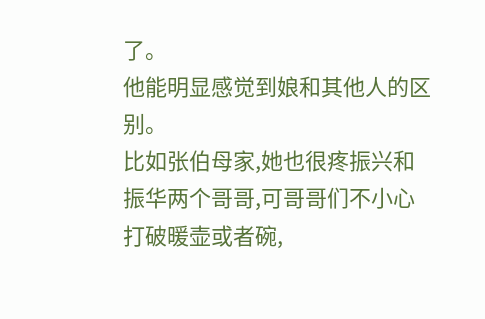了。
他能明显感觉到娘和其他人的区别。
比如张伯母家,她也很疼振兴和振华两个哥哥,可哥哥们不小心打破暖壶或者碗,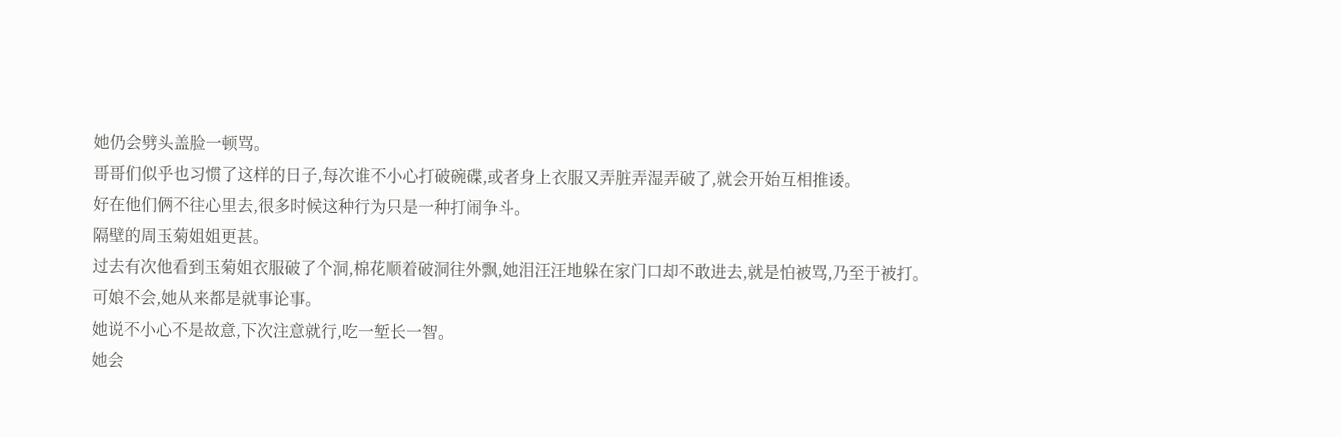她仍会劈头盖脸一顿骂。
哥哥们似乎也习惯了这样的日子,每次谁不小心打破碗碟,或者身上衣服又弄脏弄湿弄破了,就会开始互相推诿。
好在他们俩不往心里去,很多时候这种行为只是一种打闹争斗。
隔壁的周玉菊姐姐更甚。
过去有次他看到玉菊姐衣服破了个洞,棉花顺着破洞往外飘,她泪汪汪地躲在家门口却不敢进去,就是怕被骂,乃至于被打。
可娘不会,她从来都是就事论事。
她说不小心不是故意,下次注意就行,吃一堑长一智。
她会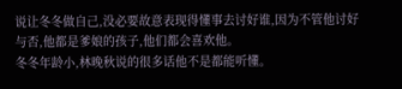说让冬冬做自己,没必要故意表现得懂事去讨好谁,因为不管他讨好与否,他都是爹娘的孩子,他们都会喜欢他。
冬冬年龄小,林晚秋说的很多话他不是都能听懂。